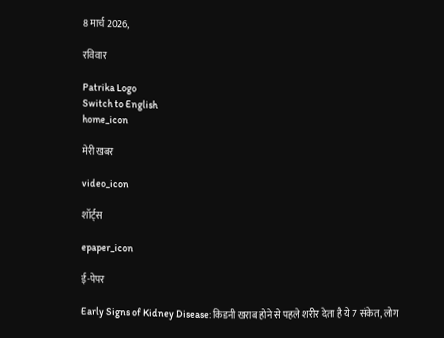8 मार्च 2026,

रविवार

Patrika Logo
Switch to English
home_icon

मेरी खबर

video_icon

शॉर्ट्स

epaper_icon

ई-पेपर

Early Signs of Kidney Disease: किडनी खराब होने से पहले शरीर देता है ये 7 संकेत, लोग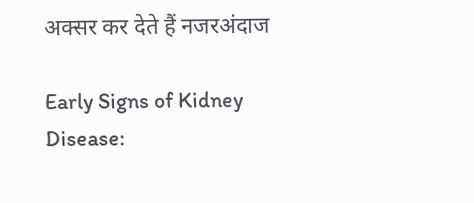अक्सर कर देते हैं नजरअंदाज

Early Signs of Kidney Disease: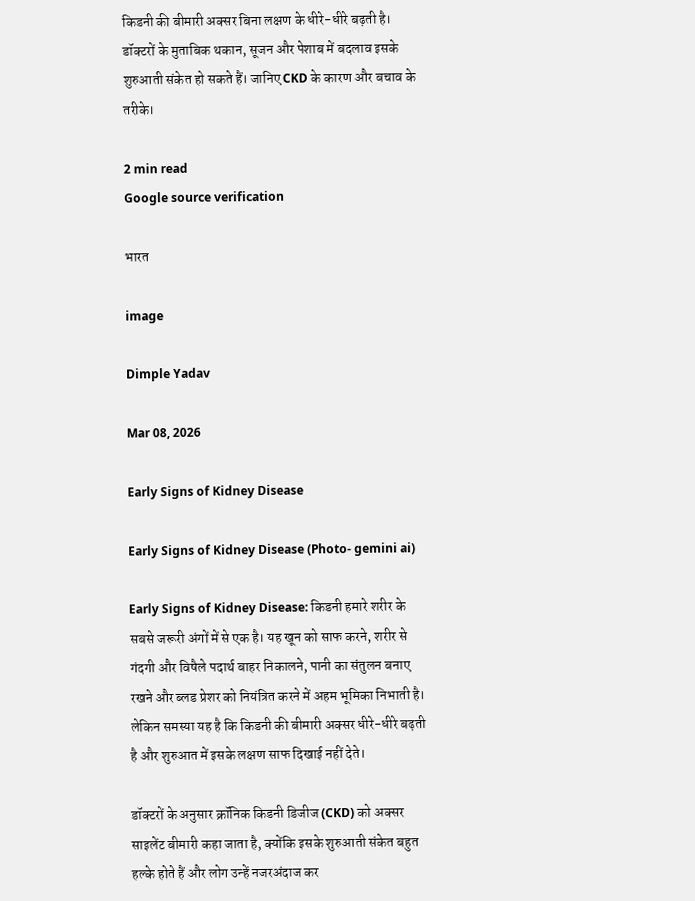किडनी की बीमारी अक्सर बिना लक्षण के धीरे-धीरे बढ़ती है। डॉक्टरों के मुताबिक थकान, सूजन और पेशाब में बदलाव इसके शुरुआती संकेत हो सकते हैं। जानिए CKD के कारण और बचाव के तरीके।

2 min read
Google source verification

भारत

image

Dimple Yadav

Mar 08, 2026

Early Signs of Kidney Disease

Early Signs of Kidney Disease (Photo- gemini ai)

Early Signs of Kidney Disease: किडनी हमारे शरीर के सबसे जरूरी अंगों में से एक है। यह खून को साफ करने, शरीर से गंदगी और विषैले पदार्थ बाहर निकालने, पानी का संतुलन बनाए रखने और ब्लड प्रेशर को नियंत्रित करने में अहम भूमिका निभाती है। लेकिन समस्या यह है कि किडनी की बीमारी अक्सर धीरे-धीरे बढ़ती है और शुरुआत में इसके लक्षण साफ दिखाई नहीं देते।

डॉक्टरों के अनुसार क्रॉनिक किडनी डिजीज (CKD) को अक्सर साइलेंट बीमारी कहा जाता है, क्योंकि इसके शुरुआती संकेत बहुत हल्के होते हैं और लोग उन्हें नजरअंदाज कर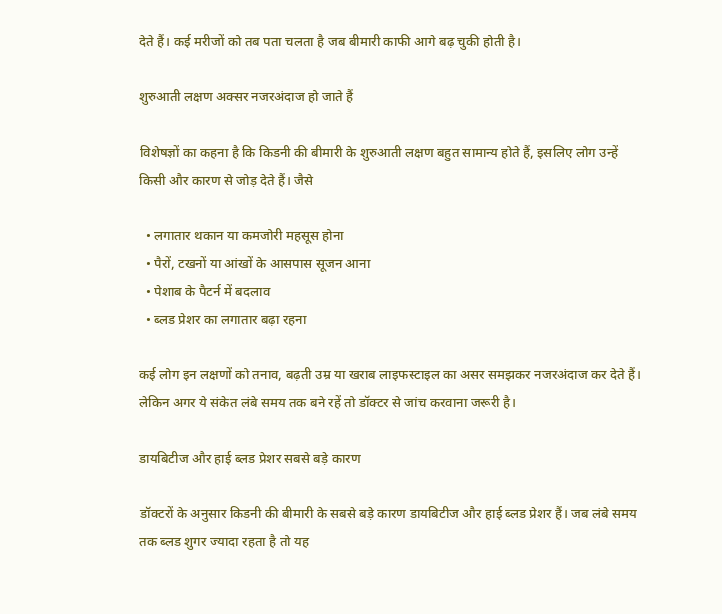देते हैं। कई मरीजों को तब पता चलता है जब बीमारी काफी आगे बढ़ चुकी होती है।

शुरुआती लक्षण अक्सर नजरअंदाज हो जाते हैं

विशेषज्ञों का कहना है कि किडनी की बीमारी के शुरुआती लक्षण बहुत सामान्य होते हैं, इसलिए लोग उन्हें किसी और कारण से जोड़ देते हैं। जैसे

  • लगातार थकान या कमजोरी महसूस होना
  • पैरों, टखनों या आंखों के आसपास सूजन आना
  • पेशाब के पैटर्न में बदलाव
  • ब्लड प्रेशर का लगातार बढ़ा रहना

कई लोग इन लक्षणों को तनाव, बढ़ती उम्र या खराब लाइफस्टाइल का असर समझकर नजरअंदाज कर देते हैं। लेकिन अगर ये संकेत लंबे समय तक बने रहें तो डॉक्टर से जांच करवाना जरूरी है।

डायबिटीज और हाई ब्लड प्रेशर सबसे बड़े कारण

डॉक्टरों के अनुसार किडनी की बीमारी के सबसे बड़े कारण डायबिटीज और हाई ब्लड प्रेशर हैं। जब लंबे समय तक ब्लड शुगर ज्यादा रहता है तो यह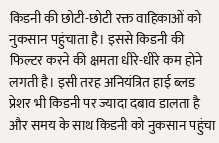किडनी की छोटी-छोटी रक्त वाहिकाओं को नुकसान पहुंचाता है। इससे किडनी की फिल्टर करने की क्षमता धीरे-धीरे कम होने लगती है। इसी तरह अनियंत्रित हाई ब्लड प्रेशर भी किडनी पर ज्यादा दबाव डालता है और समय के साथ किडनी को नुकसान पहुंचा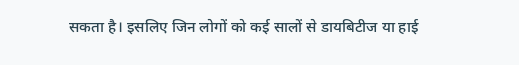सकता है। इसलिए जिन लोगों को कई सालों से डायबिटीज या हाई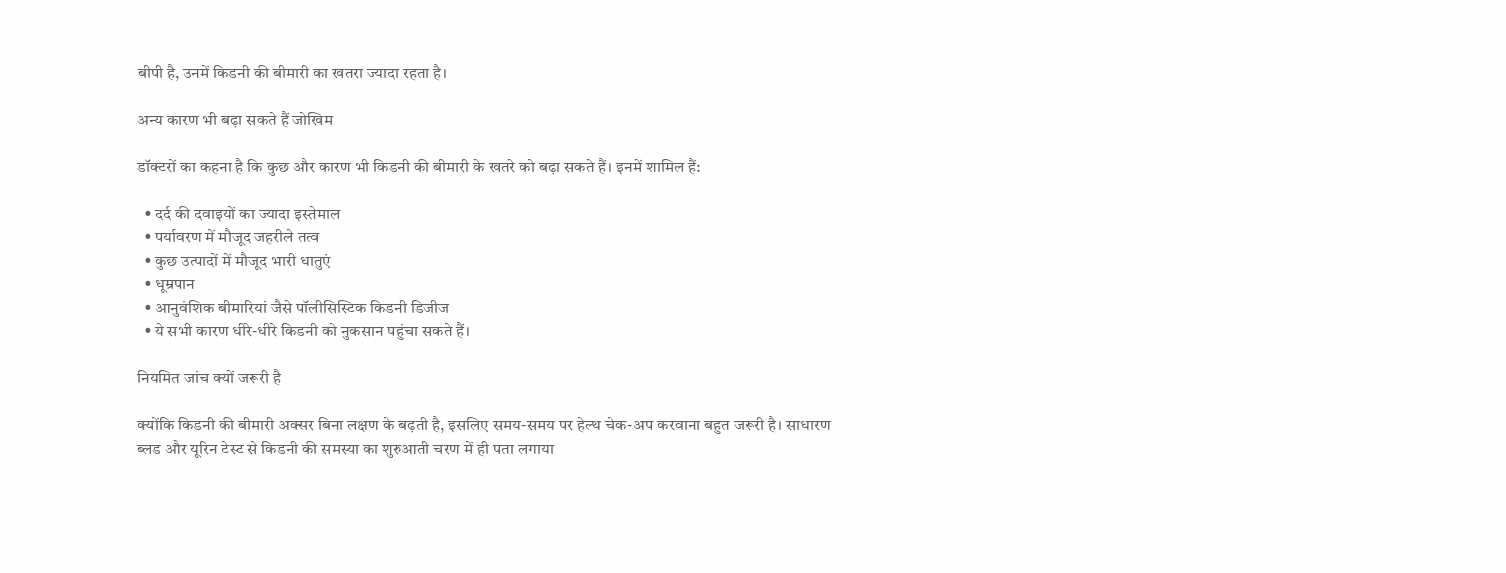बीपी है, उनमें किडनी की बीमारी का खतरा ज्यादा रहता है।

अन्य कारण भी बढ़ा सकते हैं जोखिम

डॉक्टरों का कहना है कि कुछ और कारण भी किडनी की बीमारी के खतरे को बढ़ा सकते हैं। इनमें शामिल हैं:

  • दर्द की दवाइयों का ज्यादा इस्तेमाल
  • पर्यावरण में मौजूद जहरीले तत्व
  • कुछ उत्पादों में मौजूद भारी धातुएं
  • धूम्रपान
  • आनुवंशिक बीमारियां जैसे पॉलीसिस्टिक किडनी डिजीज
  • ये सभी कारण धीरे-धीरे किडनी को नुकसान पहुंचा सकते हैं।

नियमित जांच क्यों जरूरी है

क्योंकि किडनी की बीमारी अक्सर बिना लक्षण के बढ़ती है, इसलिए समय-समय पर हेल्थ चेक-अप करवाना बहुत जरूरी है। साधारण ब्लड और यूरिन टेस्ट से किडनी की समस्या का शुरुआती चरण में ही पता लगाया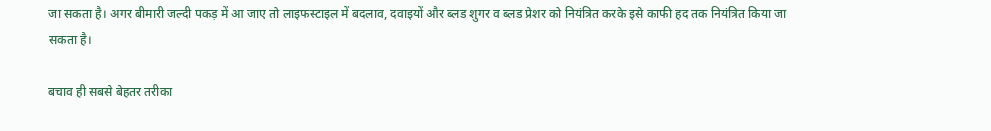जा सकता है। अगर बीमारी जल्दी पकड़ में आ जाए तो लाइफस्टाइल में बदलाव, दवाइयों और ब्लड शुगर व ब्लड प्रेशर को नियंत्रित करके इसे काफी हद तक नियंत्रित किया जा सकता है।

बचाव ही सबसे बेहतर तरीका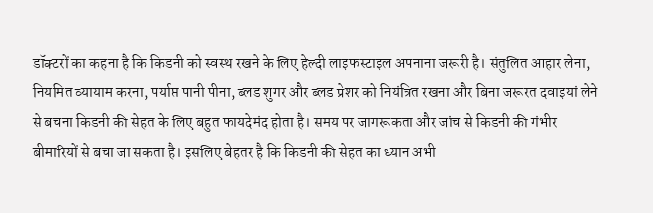डॉक्टरों का कहना है कि किडनी को स्वस्थ रखने के लिए हेल्दी लाइफस्टाइल अपनाना जरूरी है। संतुलित आहार लेना, नियमित व्यायाम करना, पर्याप्त पानी पीना, ब्लड शुगर और ब्लड प्रेशर को नियंत्रित रखना और बिना जरूरत दवाइयां लेने से बचना किडनी की सेहत के लिए बहुत फायदेमंद होता है। समय पर जागरूकता और जांच से किडनी की गंभीर बीमारियों से बचा जा सकता है। इसलिए बेहतर है कि किडनी की सेहत का ध्यान अभी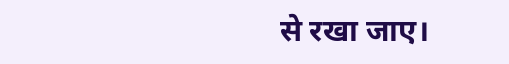से रखा जाए।